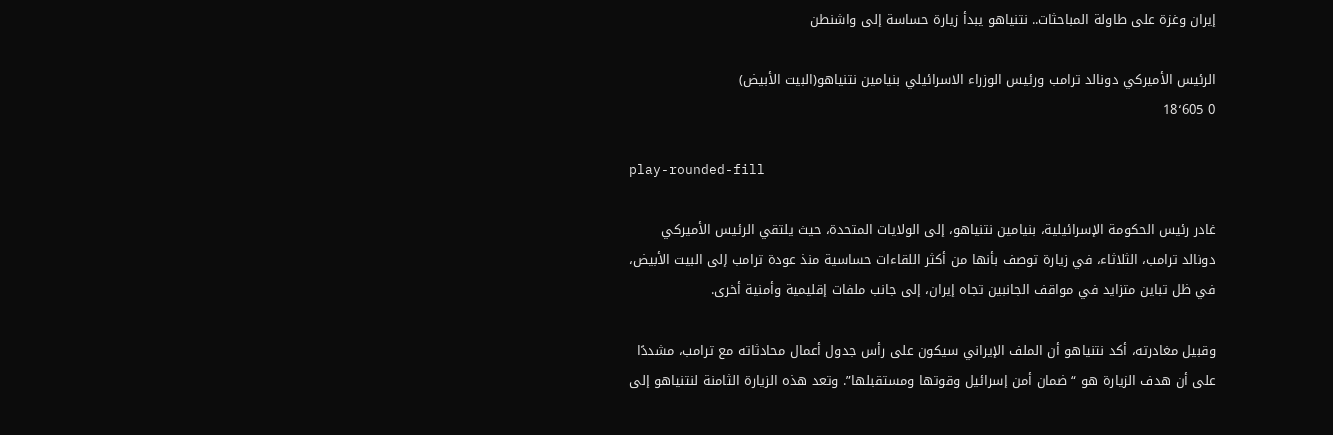إيران وغزة على طاولة المباحثات.. نتنياهو يبدأ زيارة حساسة إلى واشنطن

الرئيس الأميركي دونالد ترامب ورئيس الوزراء الاسرائيلي بنيامين نتنياهو(البيت الأبيض)
0 18٬605

play-rounded-fill

غادر رئيس الحكومة الإسرائيلية، بنيامين نتنياهو، إلى الولايات المتحدة، حيث يلتقي الرئيس الأميركي دونالد ترامب، الثلاثاء، في زيارة توصف بأنها من أكثر اللقاءات حساسية منذ عودة ترامب إلى البيت الأبيض، في ظل تباين متزايد في مواقف الجانبين تجاه إيران، إلى جانب ملفات إقليمية وأمنية أخرى.

وقبيل مغادرته، أكد نتنياهو أن الملف الإيراني سيكون على رأس جدول أعمال محادثاته مع ترامب، مشددًا على أن هدف الزيارة هو “ضمان أمن إسرائيل وقوتها ومستقبلها”. وتعد هذه الزيارة الثامنة لنتنياهو إلى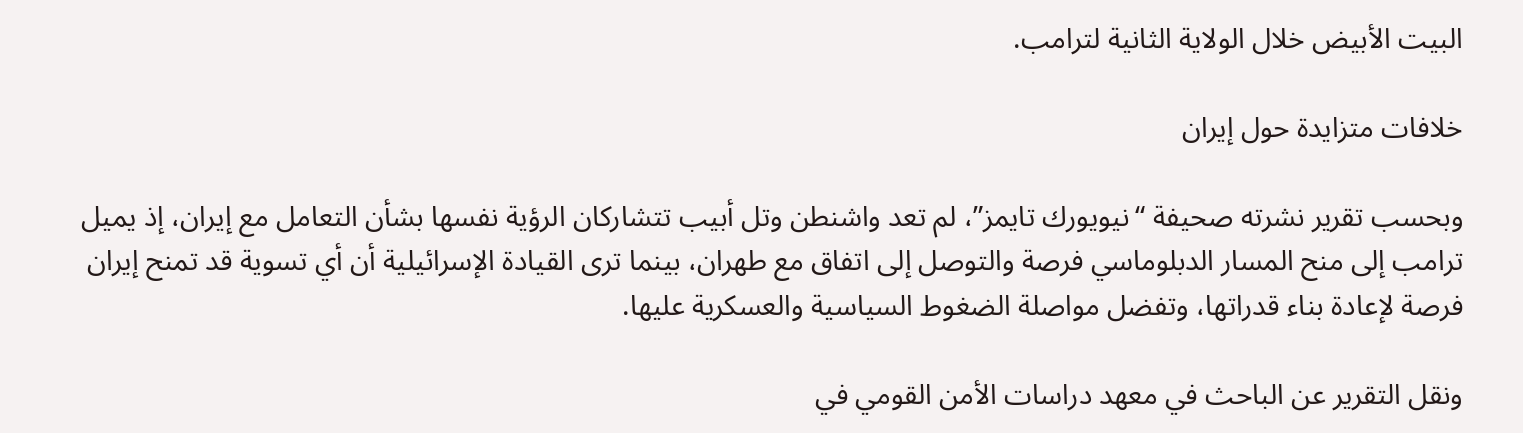البيت الأبيض خلال الولاية الثانية لترامب.

خلافات متزايدة حول إيران

وبحسب تقرير نشرته صحيفة “نيويورك تايمز”، لم تعد واشنطن وتل أبيب تتشاركان الرؤية نفسها بشأن التعامل مع إيران، إذ يميل ترامب إلى منح المسار الدبلوماسي فرصة والتوصل إلى اتفاق مع طهران، بينما ترى القيادة الإسرائيلية أن أي تسوية قد تمنح إيران فرصة لإعادة بناء قدراتها، وتفضل مواصلة الضغوط السياسية والعسكرية عليها.

ونقل التقرير عن الباحث في معهد دراسات الأمن القومي في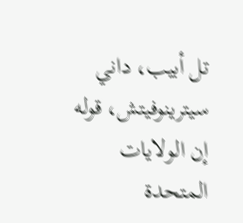تل أبيب، داني سيترينوفيتش، قوله إن الولايات المتحدة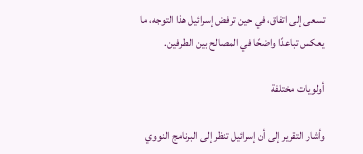تسعى إلى اتفاق، في حين ترفض إسرائيل هذا التوجه، ما يعكس تباعدًا واضحًا في المصالح بين الطرفين.

أولويات مختلفة

وأشار التقرير إلى أن إسرائيل تنظر إلى البرنامج النووي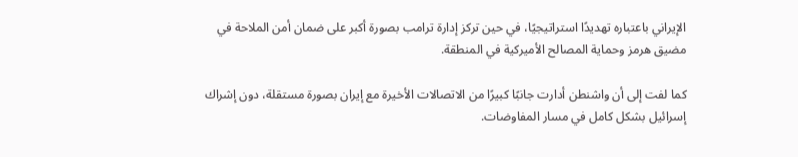الإيراني باعتباره تهديدًا استراتيجيًا، في حين تركز إدارة ترامب بصورة أكبر على ضمان أمن الملاحة في مضيق هرمز وحماية المصالح الأميركية في المنطقة.

كما لفت إلى أن واشنطن أدارت جانبًا كبيرًا من الاتصالات الأخيرة مع إيران بصورة مستقلة، دون إشراك إسرائيل بشكل كامل في مسار المفاوضات.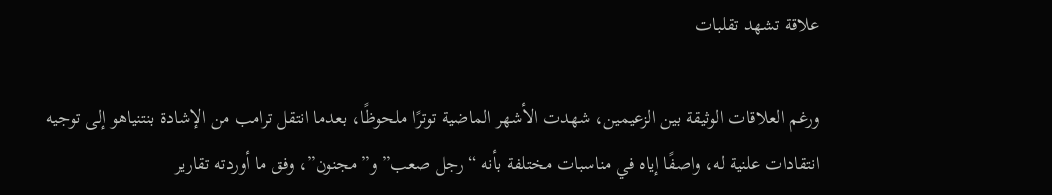علاقة تشهد تقلبات

ورغم العلاقات الوثيقة بين الزعيمين، شهدت الأشهر الماضية توترًا ملحوظًا، بعدما انتقل ترامب من الإشادة بنتنياهو إلى توجيه انتقادات علنية له، واصفًا إياه في مناسبات مختلفة بأنه “رجل صعب” و”مجنون”، وفق ما أوردته تقارير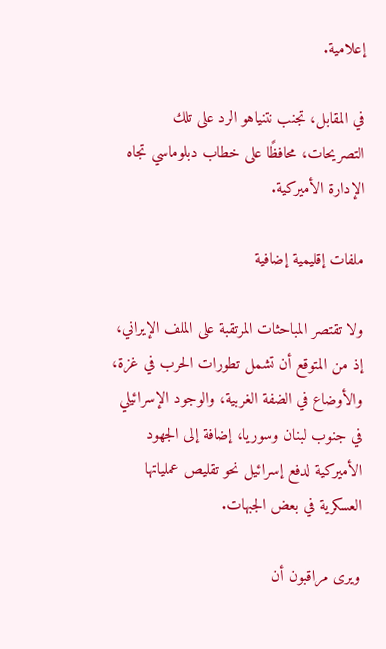إعلامية.

في المقابل، تجنب نتنياهو الرد على تلك التصريحات، محافظًا على خطاب دبلوماسي تجاه الإدارة الأميركية.

ملفات إقليمية إضافية

ولا تقتصر المباحثات المرتقبة على الملف الإيراني، إذ من المتوقع أن تشمل تطورات الحرب في غزة، والأوضاع في الضفة الغربية، والوجود الإسرائيلي في جنوب لبنان وسوريا، إضافة إلى الجهود الأميركية لدفع إسرائيل نحو تقليص عملياتها العسكرية في بعض الجبهات.

ويرى مراقبون أن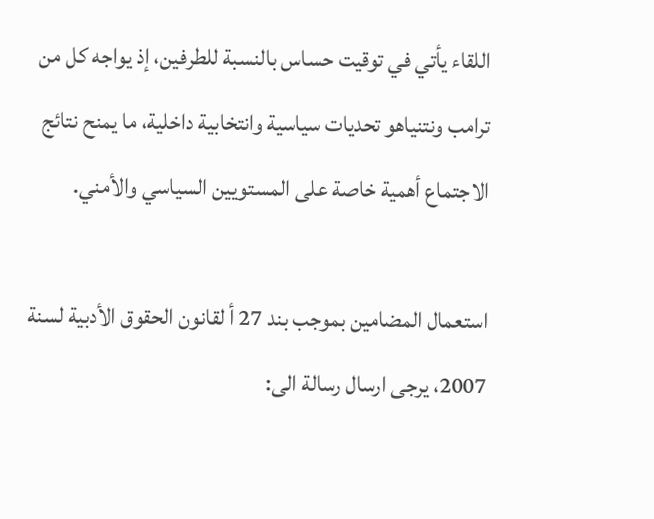اللقاء يأتي في توقيت حساس بالنسبة للطرفين، إذ يواجه كل من ترامب ونتنياهو تحديات سياسية وانتخابية داخلية، ما يمنح نتائج الاجتماع أهمية خاصة على المستويين السياسي والأمني.

استعمال المضامين بموجب بند 27 أ لقانون الحقوق الأدبية لسنة 2007، يرجى ارسال رسالة الى: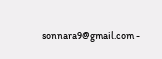sonnara9@gmail.com -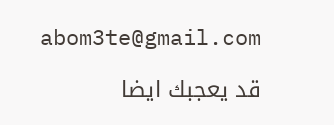abom3te@gmail.com

قد يعجبك ايضا